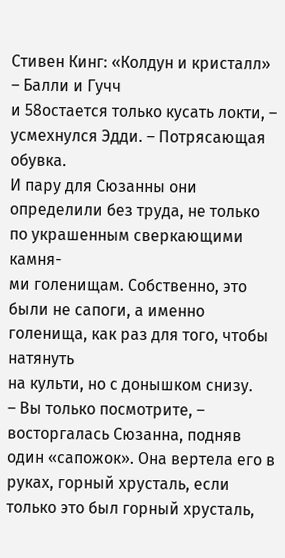Стивен Кинг: «Колдун и кристалл»
– Балли и Гучч
и 58остается только кусать локти, – усмехнулся Эдди. – Потрясающая обувка.
И пару для Сюзанны они определили без труда, не только по украшенным сверкающими камня-
ми голенищам. Собственно, это были не сапоги, а именно голенища, как раз для того, чтобы натянуть
на культи, но с донышком снизу.
– Вы только посмотрите, – восторгалась Сюзанна, подняв один «сапожок». Она вертела его в
руках, горный хрусталь, если только это был горный хрусталь,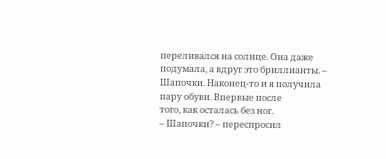переливался на солнце. Она даже
подумала, а вдруг это бриллианты. – Шапочки. Наконец-то и я получила пару обуви. Впервые после
того, как осталась без ног.
– Шапочки? – переспросил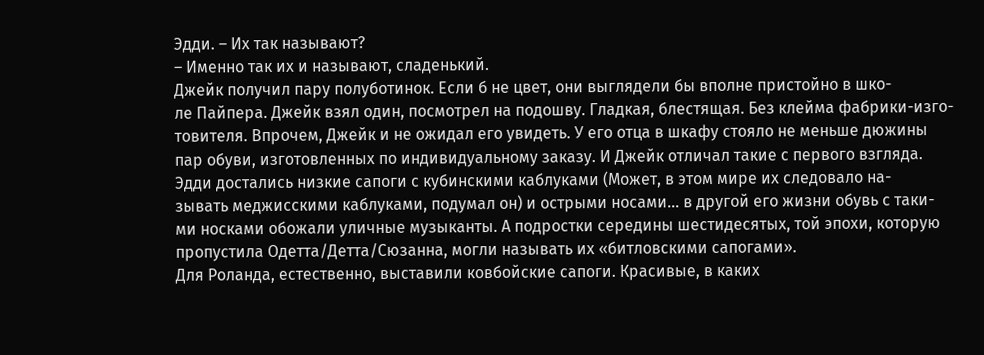Эдди. – Их так называют?
– Именно так их и называют, сладенький.
Джейк получил пару полуботинок. Если б не цвет, они выглядели бы вполне пристойно в шко-
ле Пайпера. Джейк взял один, посмотрел на подошву. Гладкая, блестящая. Без клейма фабрики-изго-
товителя. Впрочем, Джейк и не ожидал его увидеть. У его отца в шкафу стояло не меньше дюжины
пар обуви, изготовленных по индивидуальному заказу. И Джейк отличал такие с первого взгляда.
Эдди достались низкие сапоги с кубинскими каблуками (Может, в этом мире их следовало на-
зывать меджисскими каблуками, подумал он) и острыми носами… в другой его жизни обувь с таки-
ми носками обожали уличные музыканты. А подростки середины шестидесятых, той эпохи, которую
пропустила Одетта/Детта/Сюзанна, могли называть их «битловскими сапогами».
Для Роланда, естественно, выставили ковбойские сапоги. Красивые, в каких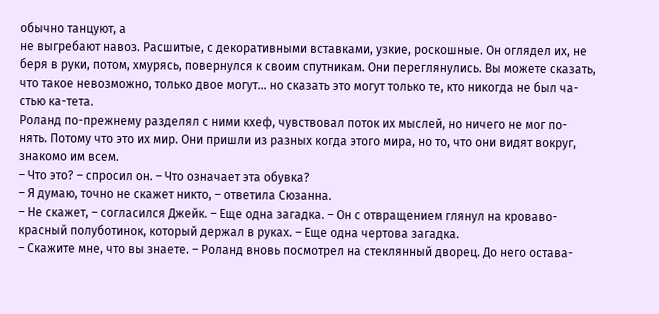обычно танцуют, а
не выгребают навоз. Расшитые, с декоративными вставками, узкие, роскошные. Он оглядел их, не
беря в руки, потом, хмурясь, повернулся к своим спутникам. Они переглянулись. Вы можете сказать,
что такое невозможно, только двое могут… но сказать это могут только те, кто никогда не был ча-
стью ка-тета.
Роланд по-прежнему разделял с ними кхеф, чувствовал поток их мыслей, но ничего не мог по-
нять. Потому что это их мир. Они пришли из разных когда этого мира, но то, что они видят вокруг,
знакомо им всем.
– Что это? – спросил он. – Что означает эта обувка?
– Я думаю, точно не скажет никто, – ответила Сюзанна.
– Не скажет, – согласился Джейк. – Еще одна загадка. – Он с отвращением глянул на кроваво-
красный полуботинок, который держал в руках. – Еще одна чертова загадка.
– Скажите мне, что вы знаете. – Роланд вновь посмотрел на стеклянный дворец. До него остава-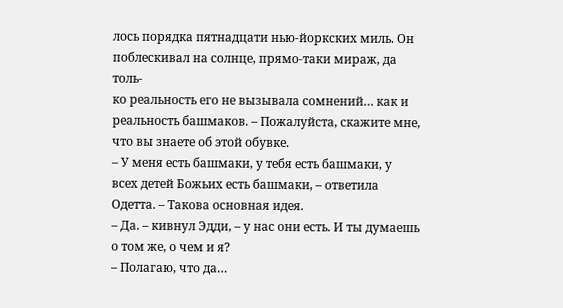лось порядка пятнадцати нью-йоркских миль. Он поблескивал на солнце, прямо-таки мираж, да толь-
ко реальность его не вызывала сомнений… как и реальность башмаков. – Пожалуйста, скажите мне,
что вы знаете об этой обувке.
– У меня есть башмаки, у тебя есть башмаки, у всех детей Божьих есть башмаки, – ответила
Одетта. – Такова основная идея.
– Да. – кивнул Эдди, – у нас они есть. И ты думаешь о том же, о чем и я?
– Полагаю, что да…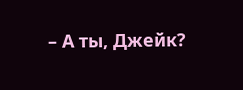– А ты, Джейк?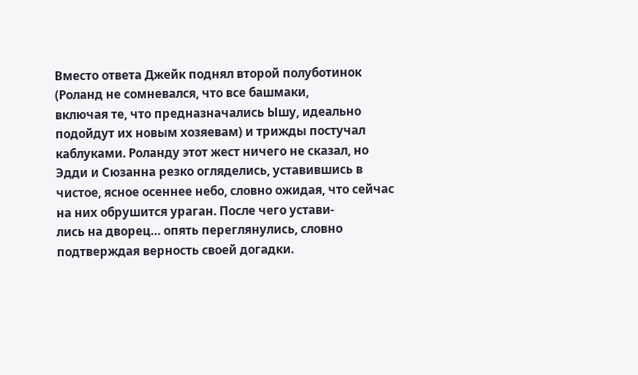Вместо ответа Джейк поднял второй полуботинок (Роланд не сомневался, что все башмаки,
включая те, что предназначались Ышу, идеально подойдут их новым хозяевам) и трижды постучал
каблуками. Роланду этот жест ничего не сказал, но Эдди и Сюзанна резко огляделись, уставившись в
чистое, ясное осеннее небо, словно ожидая, что сейчас на них обрушится ураган. После чего устави-
лись на дворец… опять переглянулись, словно подтверждая верность своей догадки.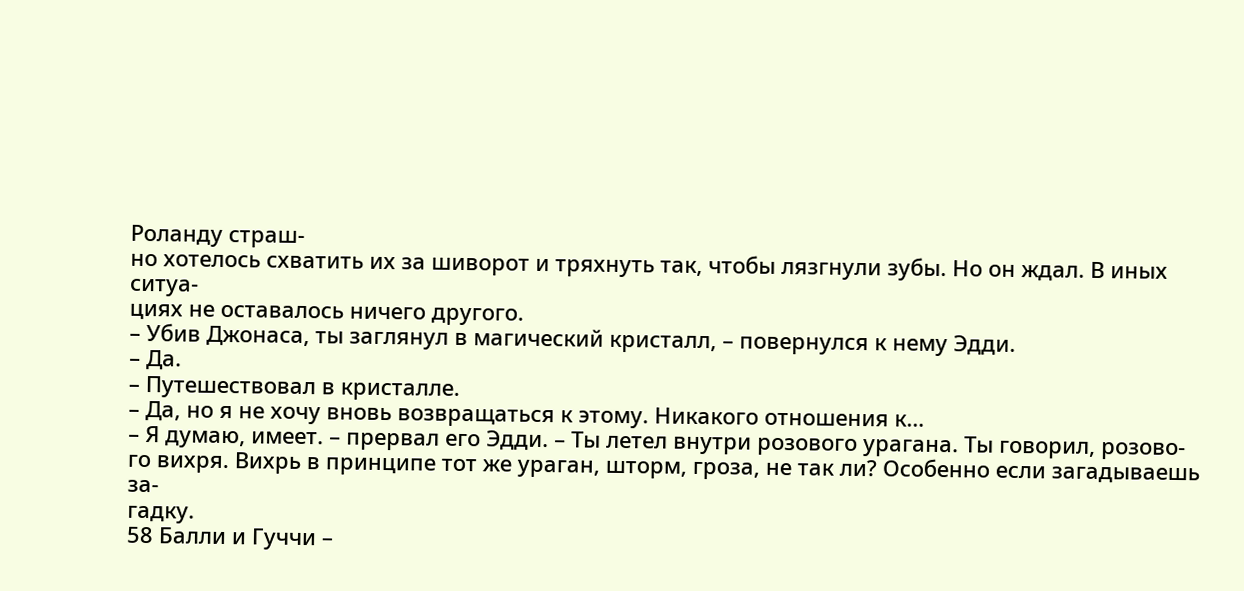Роланду страш-
но хотелось схватить их за шиворот и тряхнуть так, чтобы лязгнули зубы. Но он ждал. В иных ситуа-
циях не оставалось ничего другого.
– Убив Джонаса, ты заглянул в магический кристалл, – повернулся к нему Эдди.
– Да.
– Путешествовал в кристалле.
– Да, но я не хочу вновь возвращаться к этому. Никакого отношения к…
– Я думаю, имеет. – прервал его Эдди. – Ты летел внутри розового урагана. Ты говорил, розово-
го вихря. Вихрь в принципе тот же ураган, шторм, гроза, не так ли? Особенно если загадываешь за-
гадку.
58 Балли и Гуччи –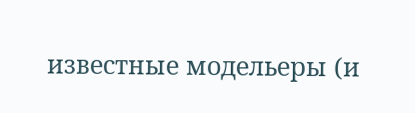известные модельеры (и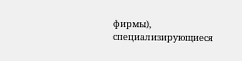фирмы), специализирующиеся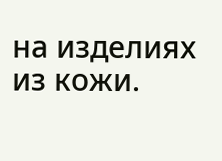на изделиях из кожи.